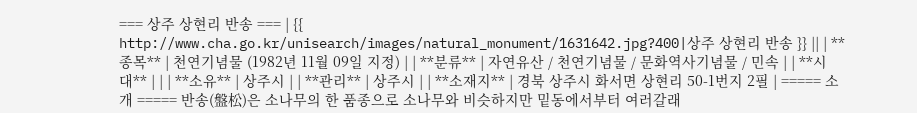=== 상주 상현리 반송 === | {{ http://www.cha.go.kr/unisearch/images/natural_monument/1631642.jpg?400|상주 상현리 반송 }} || | **종목** | 천연기념물 (1982년 11월 09일 지정) | | **분류** | 자연유산 / 천연기념물 / 문화역사기념물 / 민속 | | **시대** | | | **소유** | 상주시 | | **관리** | 상주시 | | **소재지** | 경북 상주시 화서면 상현리 50-1번지 2필 | ===== 소개 ===== 반송(盤松)은 소나무의 한 품종으로 소나무와 비슷하지만 밑동에서부터 여러갈래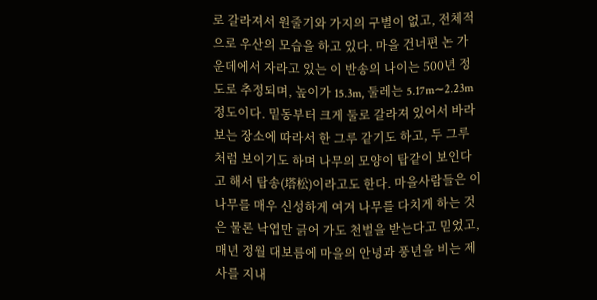로 갈라져서 원줄기와 가지의 구별이 없고, 전체적으로 우산의 모습을 하고 있다. 마을 건너편 논 가운데에서 자라고 있는 이 반송의 나이는 500년 정도로 추정되며, 높이가 15.3m, 둘레는 5.17m∼2.23m정도이다. 밑동부터 크게 둘로 갈라져 있어서 바라보는 장소에 따라서 한 그루 같기도 하고, 두 그루처럼 보이기도 하며 나무의 모양이 탑같이 보인다고 해서 탑송(塔松)이라고도 한다. 마을사람들은 이 나무를 매우 신성하게 여겨 나무를 다치게 하는 것은 물론 낙엽만 긁어 가도 천벌을 받는다고 믿었고, 매년 정월 대보름에 마을의 안녕과 풍년을 비는 제사를 지내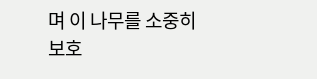며 이 나무를 소중히 보호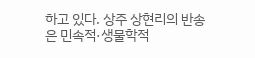하고 있다. 상주 상현리의 반송은 민속적·생물학적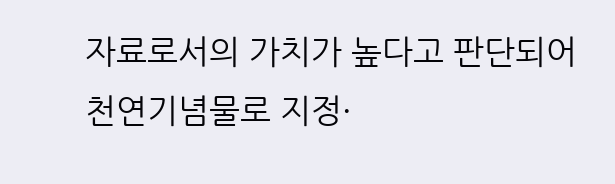자료로서의 가치가 높다고 판단되어 천연기념물로 지정·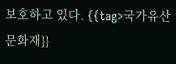보호하고 있다. {{tag>국가유산 문화재}}